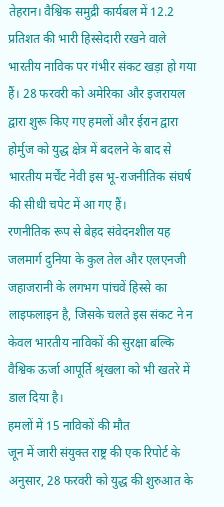तेहरान। वैश्विक समुद्री कार्यबल में 12.2 प्रतिशत की भारी हिस्सेदारी रखने वाले भारतीय नाविक पर गंभीर संकट खड़ा हो गया हैं। 28 फरवरी को अमेरिका और इजरायल द्वारा शुरू किए गए हमलों और ईरान द्वारा होर्मुज को युद्ध क्षेत्र में बदलने के बाद से भारतीय मर्चेंट नेवी इस भू-राजनीतिक संघर्ष की सीधी चपेट में आ गए हैं।
रणनीतिक रूप से बेहद संवेदनशील यह जलमार्ग दुनिया के कुल तेल और एलएनजी जहाजरानी के लगभग पांचवें हिस्से का लाइफलाइन है, जिसके चलते इस संकट ने न केवल भारतीय नाविकों की सुरक्षा बल्कि वैश्विक ऊर्जा आपूर्ति श्रृंखला को भी खतरे में डाल दिया है।
हमलों में 15 नाविकों की मौत
जून में जारी संयुक्त राष्ट्र की एक रिपोर्ट के अनुसार, 28 फरवरी को युद्ध की शुरुआत के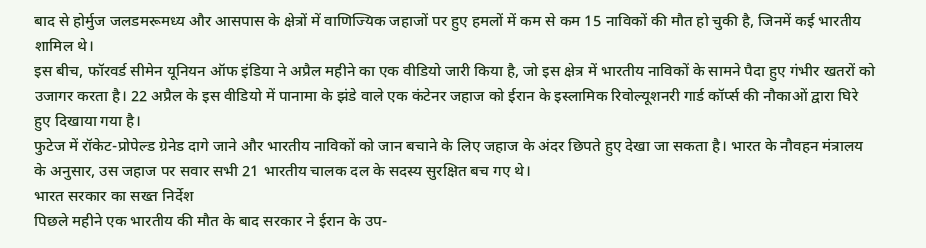बाद से होर्मुज जलडमरूमध्य और आसपास के क्षेत्रों में वाणिज्यिक जहाजों पर हुए हमलों में कम से कम 15 नाविकों की मौत हो चुकी है, जिनमें कई भारतीय शामिल थे।
इस बीच, फॉरवर्ड सीमेन यूनियन ऑफ इंडिया ने अप्रैल महीने का एक वीडियो जारी किया है, जो इस क्षेत्र में भारतीय नाविकों के सामने पैदा हुए गंभीर खतरों को उजागर करता है। 22 अप्रैल के इस वीडियो में पानामा के झंडे वाले एक कंटेनर जहाज को ईरान के इस्लामिक रिवोल्यूशनरी गार्ड कॉर्प्स की नौकाओं द्वारा घिरे हुए दिखाया गया है।
फुटेज में रॉकेट-प्रोपेल्ड ग्रेनेड दागे जाने और भारतीय नाविकों को जान बचाने के लिए जहाज के अंदर छिपते हुए देखा जा सकता है। भारत के नौवहन मंत्रालय के अनुसार, उस जहाज पर सवार सभी 21 भारतीय चालक दल के सदस्य सुरक्षित बच गए थे।
भारत सरकार का सख्त निर्देश
पिछले महीने एक भारतीय की मौत के बाद सरकार ने ईरान के उप-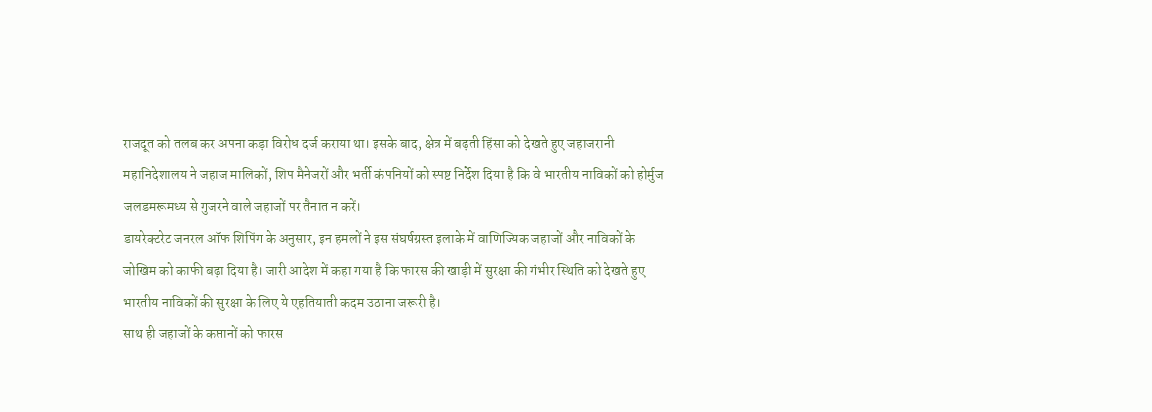राजदूत को तलब कर अपना कड़ा विरोध दर्ज कराया था। इसके बाद, क्षेत्र में बढ़ती हिंसा को देखते हुए जहाजरानी महानिदेशालय ने जहाज मालिकों, शिप मैनेजरों और भर्ती कंपनियों को स्पष्ट निर्देश दिया है कि वे भारतीय नाविकों को होर्मुज जलडमरूमध्य से गुजरने वाले जहाजों पर तैनात न करें।
डायरेक्टरेट जनरल ऑफ शिपिंग के अनुसार, इन हमलों ने इस संघर्षग्रस्त इलाके में वाणिज्यिक जहाजों और नाविकों के जोखिम को काफी बढ़ा दिया है। जारी आदेश में कहा गया है कि फारस की खाड़ी में सुरक्षा की गंभीर स्थिति को देखते हुए भारतीय नाविकों की सुरक्षा के लिए ये एहतियाती कदम उठाना जरूरी है।
साथ ही जहाजों के कप्तानों को फारस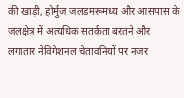की खाड़ी, होर्मुज जलडमरूमध्य और आसपास के जलक्षेत्र में अत्यधिक सतर्कता बरतने और लगातार नेविगेशनल चेतावनियों पर नजर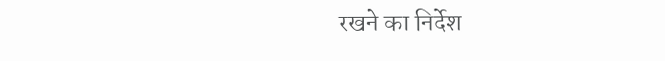रखने का निर्देश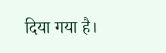दिया गया है।